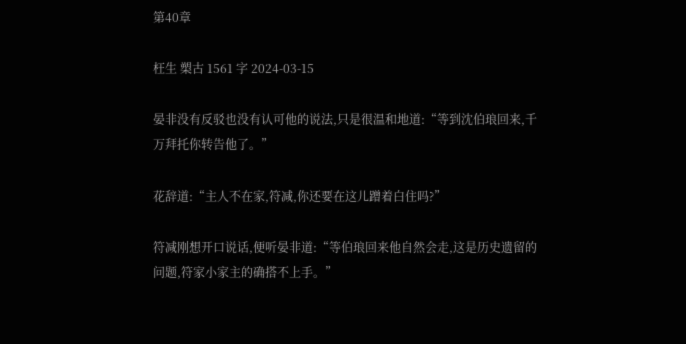第40章

枉生 槊古 1561 字 2024-03-15

晏非没有反驳也没有认可他的说法,只是很温和地道:“等到沈伯琅回来,千万拜托你转告他了。”

花辞道:“主人不在家,符减,你还要在这儿蹭着白住吗?”

符减刚想开口说话,便听晏非道:“等伯琅回来他自然会走,这是历史遗留的问题,符家小家主的确搭不上手。”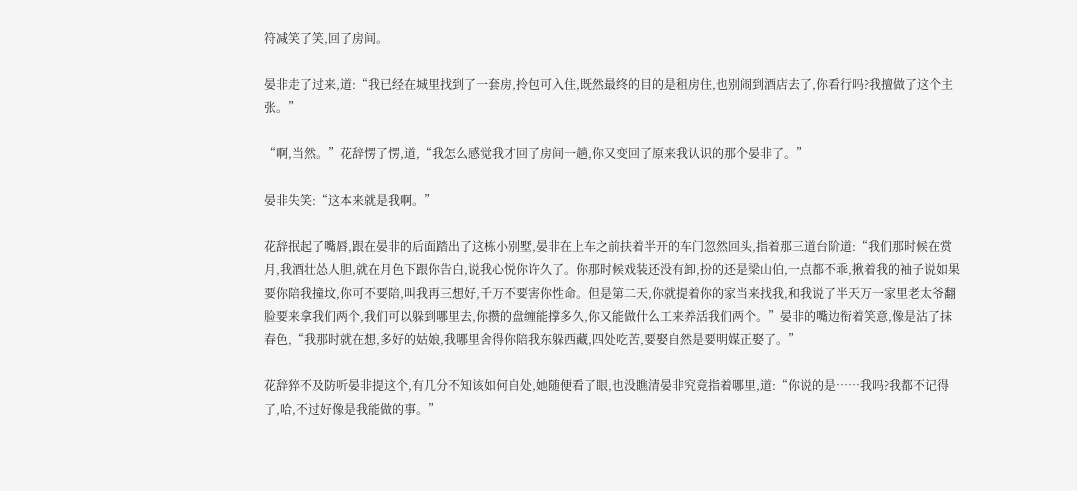符减笑了笑,回了房间。

晏非走了过来,道:“我已经在城里找到了一套房,拎包可入住,既然最终的目的是租房住,也别闹到酒店去了,你看行吗?我擅做了这个主张。”

“啊,当然。”花辞愣了愣,道,“我怎么感觉我才回了房间一趟,你又变回了原来我认识的那个晏非了。”

晏非失笑:“这本来就是我啊。”

花辞抿起了嘴唇,跟在晏非的后面踏出了这栋小别墅,晏非在上车之前扶着半开的车门忽然回头,指着那三道台阶道:“我们那时候在赏月,我酒壮怂人胆,就在月色下跟你告白,说我心悦你许久了。你那时候戏装还没有卸,扮的还是梁山伯,一点都不乖,揪着我的袖子说如果要你陪我撞坟,你可不要陪,叫我再三想好,千万不要害你性命。但是第二天,你就提着你的家当来找我,和我说了半天万一家里老太爷翻脸要来拿我们两个,我们可以躲到哪里去,你攒的盘缠能撑多久,你又能做什么工来养活我们两个。”晏非的嘴边衔着笑意,像是沾了抹春色,“我那时就在想,多好的姑娘,我哪里舍得你陪我东躲西藏,四处吃苦,要娶自然是要明媒正娶了。”

花辞猝不及防听晏非提这个,有几分不知该如何自处,她随便看了眼,也没瞧清晏非究竟指着哪里,道:“你说的是……我吗?我都不记得了,哈,不过好像是我能做的事。”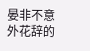晏非不意外花辞的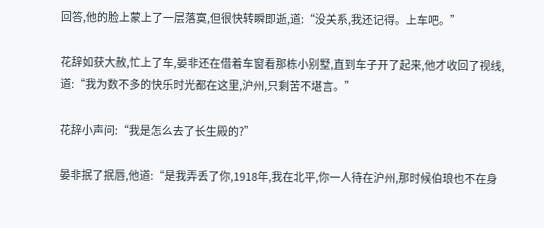回答,他的脸上蒙上了一层落寞,但很快转瞬即逝,道:“没关系,我还记得。上车吧。”

花辞如获大赦,忙上了车,晏非还在借着车窗看那栋小别墅,直到车子开了起来,他才收回了视线,道:“我为数不多的快乐时光都在这里,沪州,只剩苦不堪言。”

花辞小声问:“我是怎么去了长生殿的?”

晏非抿了抿唇,他道:“是我弄丢了你,1918年,我在北平,你一人待在沪州,那时候伯琅也不在身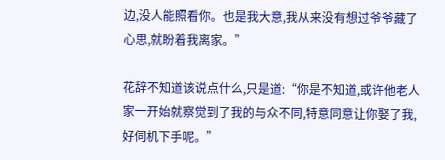边,没人能照看你。也是我大意,我从来没有想过爷爷藏了心思,就盼着我离家。”

花辞不知道该说点什么,只是道:“你是不知道,或许他老人家一开始就察觉到了我的与众不同,特意同意让你娶了我,好伺机下手呢。”